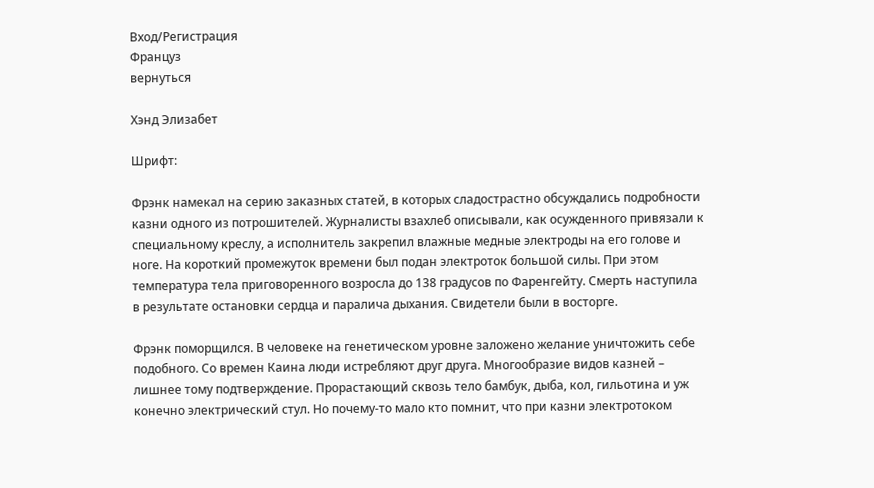Вход/Регистрация
Француз
вернуться

Хэнд Элизабет

Шрифт:

Фрэнк намекал на серию заказных статей, в которых сладострастно обсуждались подробности казни одного из потрошителей. Журналисты взахлеб описывали, как осужденного привязали к специальному креслу, а исполнитель закрепил влажные медные электроды на его голове и ноге. На короткий промежуток времени был подан электроток большой силы. При этом температура тела приговоренного возросла до 138 градусов по Фаренгейту. Смерть наступила в результате остановки сердца и паралича дыхания. Свидетели были в восторге.

Фрэнк поморщился. В человеке на генетическом уровне заложено желание уничтожить себе подобного. Со времен Каина люди истребляют друг друга. Многообразие видов казней – лишнее тому подтверждение. Прорастающий сквозь тело бамбук, дыба, кол, гильотина и уж конечно электрический стул. Но почему-то мало кто помнит, что при казни электротоком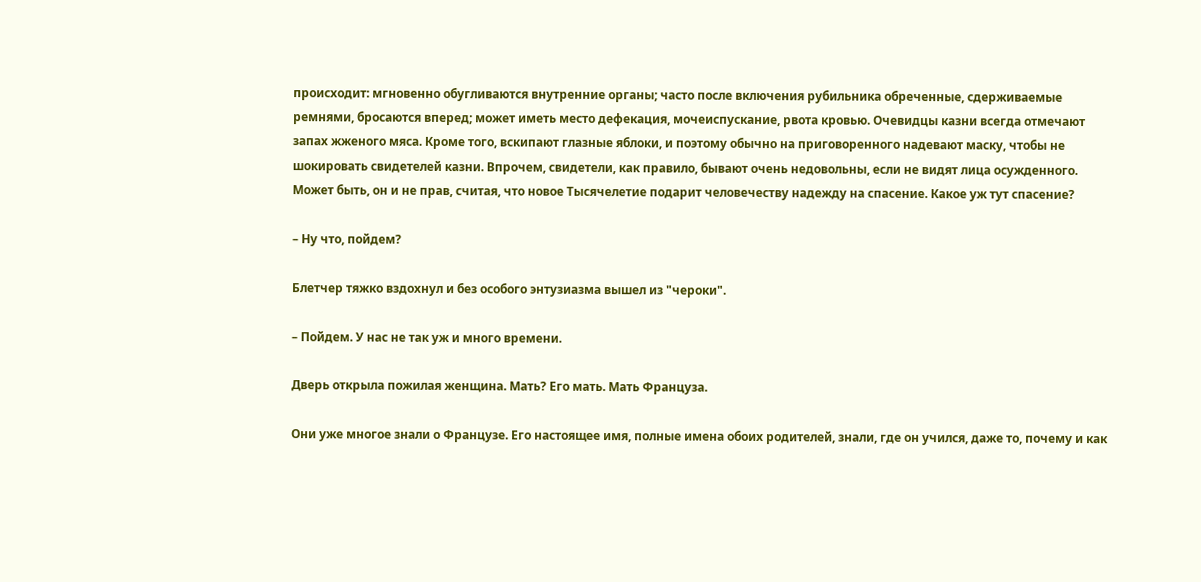происходит: мгновенно обугливаются внутренние органы; часто после включения рубильника обреченные, сдерживаемые ремнями, бросаются вперед; может иметь место дефекация, мочеиспускание, рвота кровью. Очевидцы казни всегда отмечают запах жженого мяса. Кроме того, вскипают глазные яблоки, и поэтому обычно на приговоренного надевают маску, чтобы не шокировать свидетелей казни. Впрочем, свидетели, как правило, бывают очень недовольны, если не видят лица осужденного. Может быть, он и не прав, считая, что новое Тысячелетие подарит человечеству надежду на спасение. Какое уж тут спасение?

– Ну что, пойдем?

Блетчер тяжко вздохнул и без особого энтузиазма вышел из "чероки".

– Пойдем. У нас не так уж и много времени.

Дверь открыла пожилая женщина. Мать? Его мать. Мать Француза.

Они уже многое знали о Французе. Его настоящее имя, полные имена обоих родителей, знали, где он учился, даже то, почему и как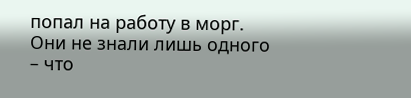попал на работу в морг. Они не знали лишь одного – что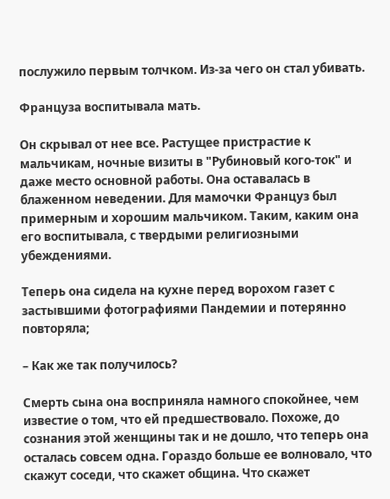послужило первым толчком. Из-за чего он стал убивать.

Француза воспитывала мать.

Он скрывал от нее все. Растущее пристрастие к мальчикам, ночные визиты в "Рубиновый кого-ток" и даже место основной работы. Она оставалась в блаженном неведении. Для мамочки Француз был примерным и хорошим мальчиком. Таким, каким она его воспитывала, с твердыми религиозными убеждениями.

Теперь она сидела на кухне перед ворохом газет с застывшими фотографиями Пандемии и потерянно повторяла;

– Как же так получилось?

Смерть сына она восприняла намного спокойнее, чем известие о том, что ей предшествовало. Похоже, до сознания этой женщины так и не дошло, что теперь она осталась совсем одна. Гораздо больше ее волновало, что скажут соседи, что скажет община. Что скажет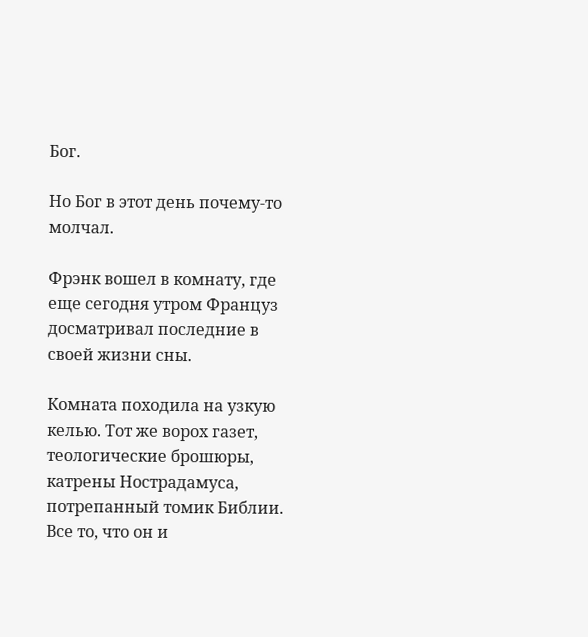Бог.

Но Бог в этот день почему-то молчал.

Фрэнк вошел в комнату, где еще сегодня утром Француз досматривал последние в своей жизни сны.

Комната походила на узкую келью. Тот же ворох газет, теологические брошюры, катрены Нострадамуса, потрепанный томик Библии. Все то, что он и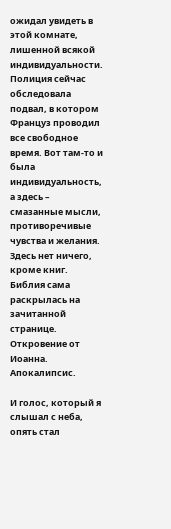ожидал увидеть в этой комнате, лишенной всякой индивидуальности. Полиция сейчас обследовала подвал, в котором Француз проводил все свободное время. Вот там-то и была индивидуальность, а здесь – смазанные мысли, противоречивые чувства и желания. Здесь нет ничего, кроме книг. Библия сама раскрылась на зачитанной странице. Откровение от Иоанна. Апокалипсис.

И голос, который я слышал с неба, опять стал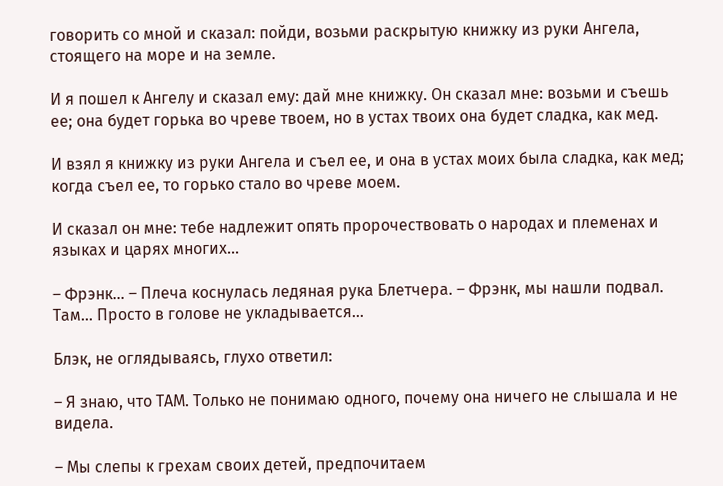говорить со мной и сказал: пойди, возьми раскрытую книжку из руки Ангела, стоящего на море и на земле.

И я пошел к Ангелу и сказал ему: дай мне книжку. Он сказал мне: возьми и съешь ее; она будет горька во чреве твоем, но в устах твоих она будет сладка, как мед.

И взял я книжку из руки Ангела и съел ее, и она в устах моих была сладка, как мед; когда съел ее, то горько стало во чреве моем.

И сказал он мне: тебе надлежит опять пророчествовать о народах и племенах и языках и царях многих…

– Фрэнк… – Плеча коснулась ледяная рука Блетчера. – Фрэнк, мы нашли подвал. Там… Просто в голове не укладывается…

Блэк, не оглядываясь, глухо ответил:

– Я знаю, что ТАМ. Только не понимаю одного, почему она ничего не слышала и не видела.

– Мы слепы к грехам своих детей, предпочитаем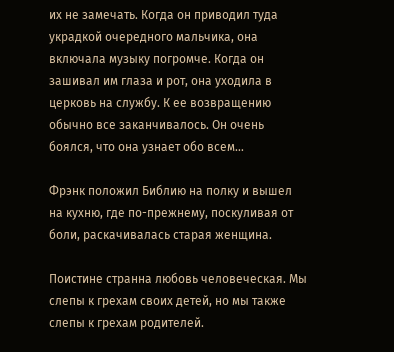их не замечать. Когда он приводил туда украдкой очередного мальчика, она включала музыку погромче. Когда он зашивал им глаза и рот, она уходила в церковь на службу. К ее возвращению обычно все заканчивалось. Он очень боялся, что она узнает обо всем…

Фрэнк положил Библию на полку и вышел на кухню, где по-прежнему, поскуливая от боли, раскачивалась старая женщина.

Поистине странна любовь человеческая. Мы слепы к грехам своих детей, но мы также слепы к грехам родителей.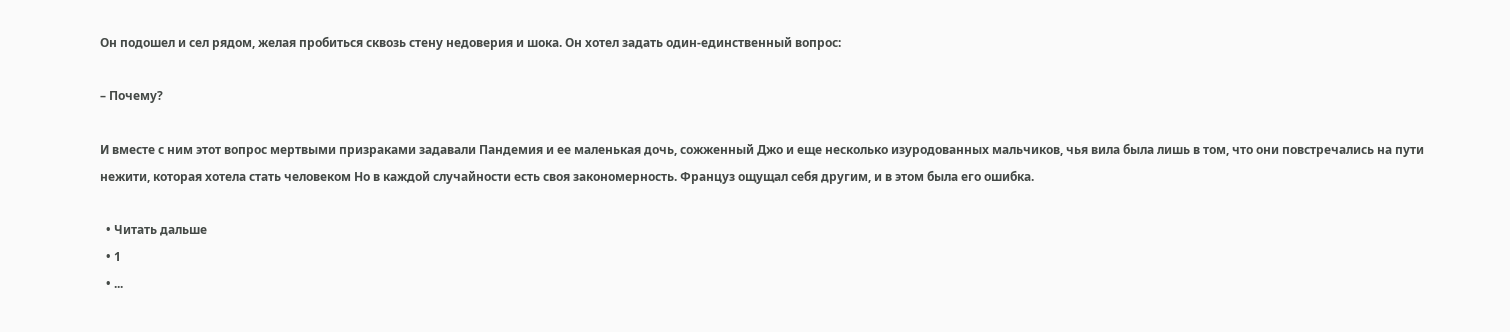Он подошел и сел рядом, желая пробиться сквозь стену недоверия и шока. Он хотел задать один-единственный вопрос:

– Почему?

И вместе с ним этот вопрос мертвыми призраками задавали Пандемия и ее маленькая дочь, сожженный Джо и еще несколько изуродованных мальчиков, чья вила была лишь в том, что они повстречались на пути нежити, которая хотела стать человеком Но в каждой случайности есть своя закономерность. Француз ощущал себя другим, и в этом была его ошибка.

  • Читать дальше
  • 1
  • ...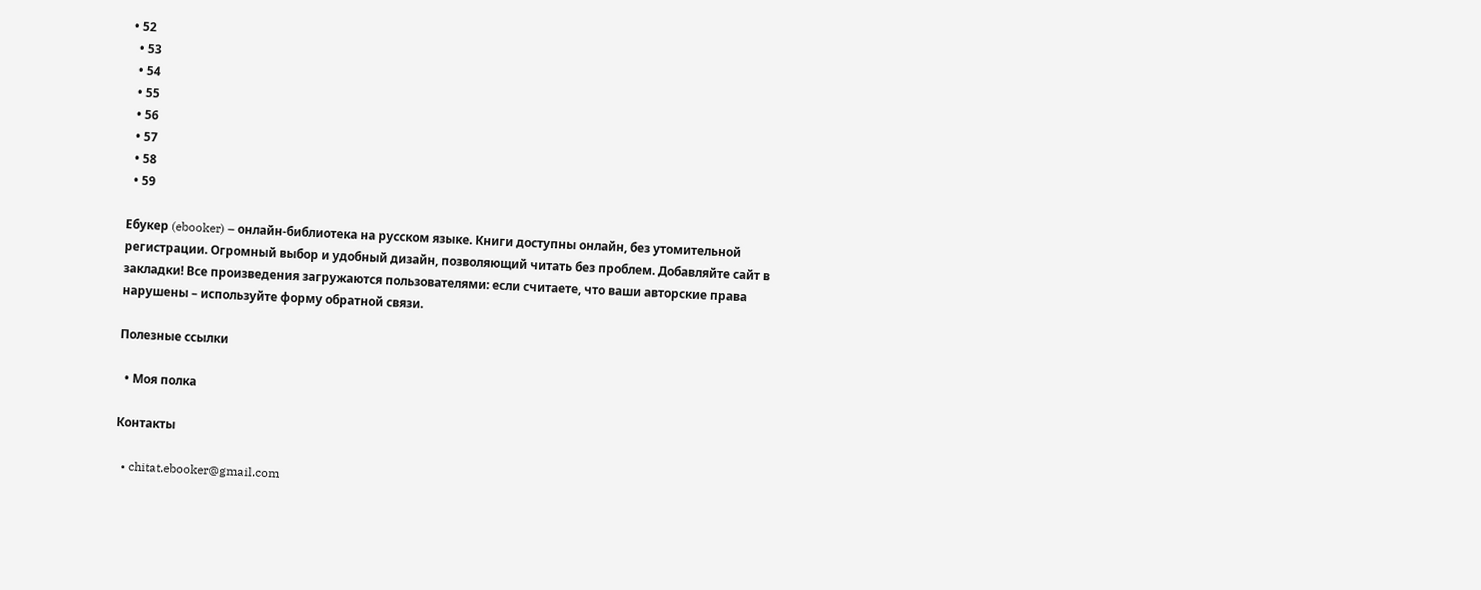• 52
  • 53
  • 54
  • 55
  • 56
  • 57
  • 58
  • 59

Ебукер (ebooker) – онлайн-библиотека на русском языке. Книги доступны онлайн, без утомительной регистрации. Огромный выбор и удобный дизайн, позволяющий читать без проблем. Добавляйте сайт в закладки! Все произведения загружаются пользователями: если считаете, что ваши авторские права нарушены – используйте форму обратной связи.

Полезные ссылки

  • Моя полка

Контакты

  • chitat.ebooker@gmail.com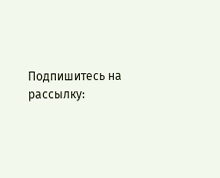Подпишитесь на рассылку: